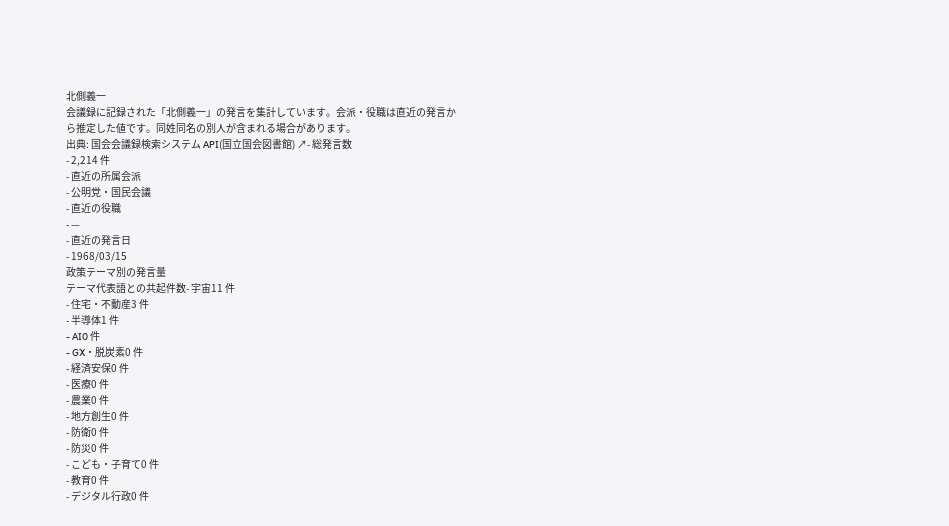北側義一
会議録に記録された「北側義一」の発言を集計しています。会派・役職は直近の発言から推定した値です。同姓同名の別人が含まれる場合があります。
出典: 国会会議録検索システム API(国立国会図書館) ↗- 総発言数
- 2,214 件
- 直近の所属会派
- 公明党・国民会議
- 直近の役職
- —
- 直近の発言日
- 1968/03/15
政策テーマ別の発言量
テーマ代表語との共起件数- 宇宙11 件
- 住宅・不動産3 件
- 半導体1 件
- AI0 件
- GX・脱炭素0 件
- 経済安保0 件
- 医療0 件
- 農業0 件
- 地方創生0 件
- 防衛0 件
- 防災0 件
- こども・子育て0 件
- 教育0 件
- デジタル行政0 件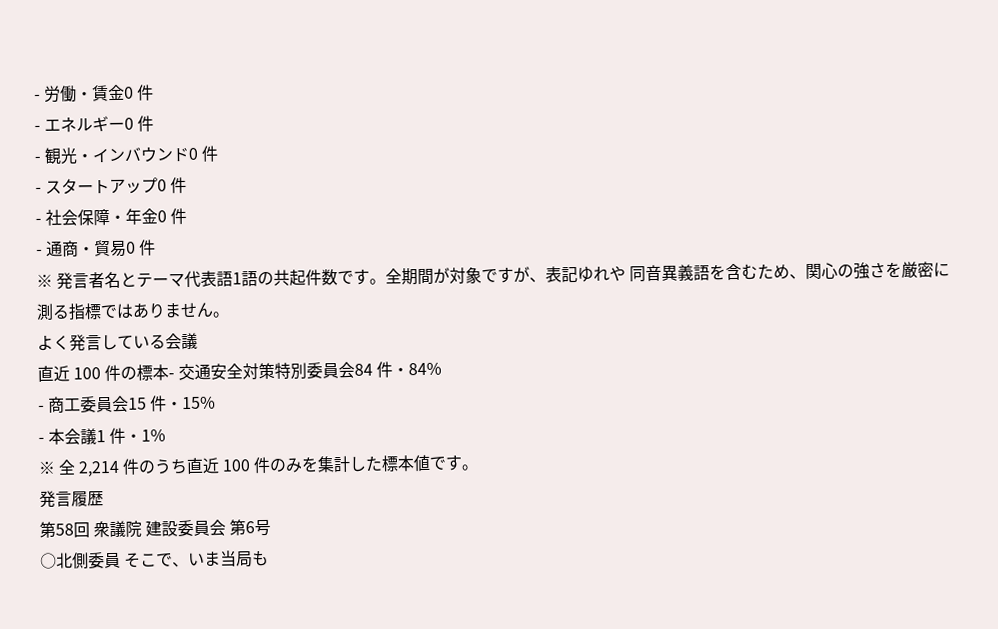- 労働・賃金0 件
- エネルギー0 件
- 観光・インバウンド0 件
- スタートアップ0 件
- 社会保障・年金0 件
- 通商・貿易0 件
※ 発言者名とテーマ代表語1語の共起件数です。全期間が対象ですが、表記ゆれや 同音異義語を含むため、関心の強さを厳密に測る指標ではありません。
よく発言している会議
直近 100 件の標本- 交通安全対策特別委員会84 件・84%
- 商工委員会15 件・15%
- 本会議1 件・1%
※ 全 2,214 件のうち直近 100 件のみを集計した標本値です。
発言履歴
第58回 衆議院 建設委員会 第6号
○北側委員 そこで、いま当局も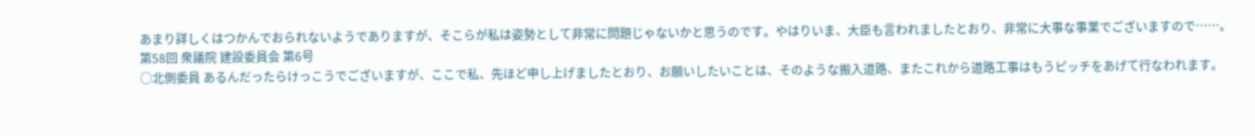あまり詳しくはつかんでおられないようでありますが、そこらが私は姿勢として非常に問題じゃないかと思うのです。やはりいま、大臣も言われましたとおり、非常に大事な事業でございますので……。
第58回 衆議院 建設委員会 第6号
○北側委員 あるんだったらけっこうでございますが、ここで私、先ほど申し上げましたとおり、お願いしたいことは、そのような搬入道路、またこれから道路工事はもうピッチをあげて行なわれます。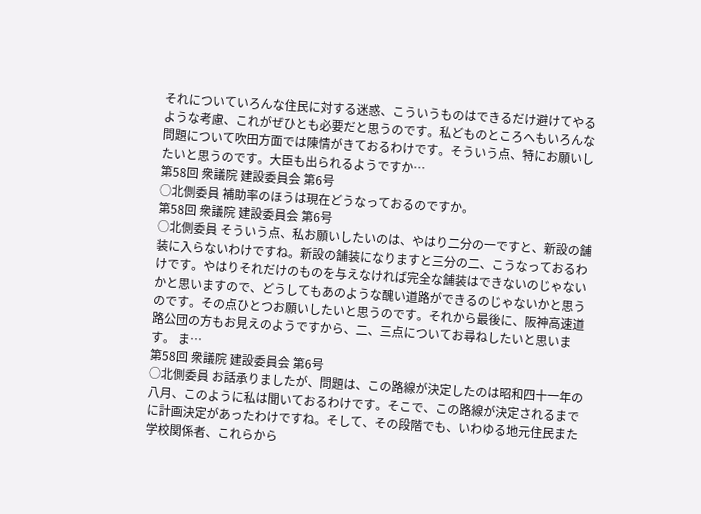それについていろんな住民に対する迷惑、こういうものはできるだけ避けてやるような考慮、これがぜひとも必要だと思うのです。私どものところへもいろんな問題について吹田方面では陳情がきておるわけです。そういう点、特にお願いしたいと思うのです。大臣も出られるようですか…
第58回 衆議院 建設委員会 第6号
○北側委員 補助率のほうは現在どうなっておるのですか。
第58回 衆議院 建設委員会 第6号
○北側委員 そういう点、私お願いしたいのは、やはり二分の一ですと、新設の舗装に入らないわけですね。新設の舗装になりますと三分の二、こうなっておるわけです。やはりそれだけのものを与えなければ完全な舗装はできないのじゃないかと思いますので、どうしてもあのような醜い道路ができるのじゃないかと思うのです。その点ひとつお願いしたいと思うのです。それから最後に、阪神高速道路公団の方もお見えのようですから、二、三点についてお尋ねしたいと思います。 ま…
第58回 衆議院 建設委員会 第6号
○北側委員 お話承りましたが、問題は、この路線が決定したのは昭和四十一年の八月、このように私は聞いておるわけです。そこで、この路線が決定されるまでに計画決定があったわけですね。そして、その段階でも、いわゆる地元住民また学校関係者、これらから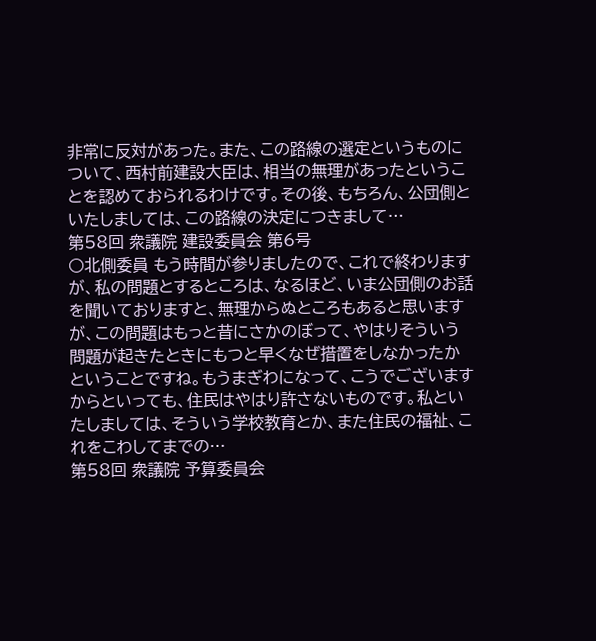非常に反対があった。また、この路線の選定というものについて、西村前建設大臣は、相当の無理があったということを認めておられるわけです。その後、もちろん、公団側といたしましては、この路線の決定につきまして…
第58回 衆議院 建設委員会 第6号
○北側委員 もう時間が参りましたので、これで終わりますが、私の問題とするところは、なるほど、いま公団側のお話を聞いておりますと、無理からぬところもあると思いますが、この問題はもっと昔にさかのぼって、やはりそういう問題が起きたときにもつと早くなぜ措置をしなかったかということですね。もうまぎわになって、こうでございますからといっても、住民はやはり許さないものです。私といたしましては、そういう学校教育とか、また住民の福祉、これをこわしてまでの…
第58回 衆議院 予算委員会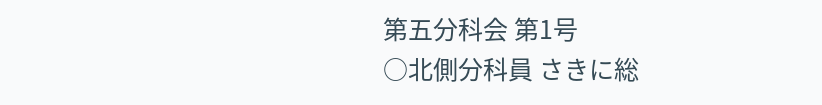第五分科会 第1号
○北側分科員 さきに総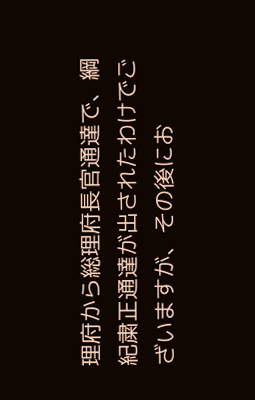理府から総理府長官通達で、綱紀粛正通達が出されたわけでございますが、その後にお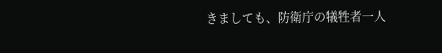きましても、防衛庁の犠牲者一人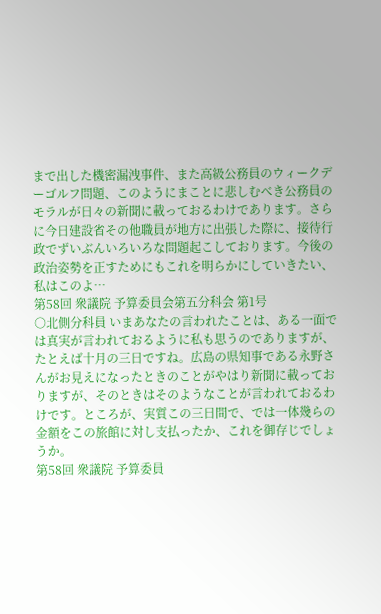まで出した機密漏洩事件、また高級公務員のウィークデーゴルフ問題、このようにまことに悲しむべき公務員のモラルが日々の新聞に載っておるわけであります。さらに今日建設省その他職員が地方に出張した際に、接待行政でずいぶんいろいろな問題起こしております。今後の政治姿勢を正すためにもこれを明らかにしていきたい、私はこのよ…
第58回 衆議院 予算委員会第五分科会 第1号
○北側分科員 いまあなたの言われたことは、ある一面では真実が言われておるように私も思うのでありますが、たとえば十月の三日ですね。広島の県知事である永野さんがお見えになったときのことがやはり新聞に載っておりますが、そのときはそのようなことが言われておるわけです。ところが、実質この三日間で、では一体幾らの金額をこの旅館に対し支払ったか、これを御存じでしょうか。
第58回 衆議院 予算委員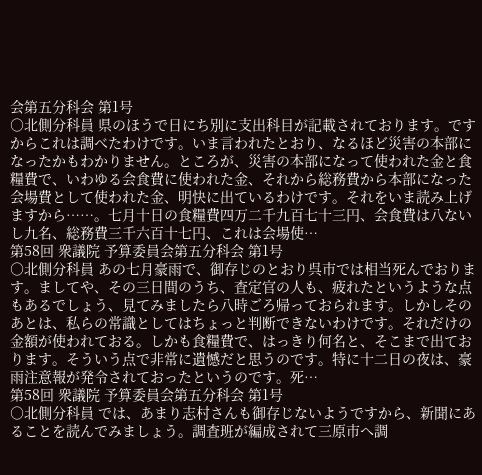会第五分科会 第1号
○北側分科員 県のほうで日にち別に支出科目が記載されております。ですからこれは調べたわけです。いま言われたとおり、なるほど災害の本部になったかもわかりません。ところが、災害の本部になって使われた金と食糧費で、いわゆる会食費に使われた金、それから総務費から本部になった会場費として使われた金、明快に出ているわけです。それをいま読み上げますから……。七月十日の食糧費四万二千九百七十三円、会食費は八ないし九名、総務費三千六百十七円、これは会場使…
第58回 衆議院 予算委員会第五分科会 第1号
○北側分科員 あの七月豪雨で、御存じのとおり呉市では相当死んでおります。ましてや、その三日間のうち、査定官の人も、疲れたというような点もあるでしょう、見てみましたら八時ごろ帰っておられます。しかしそのあとは、私らの常識としてはちょっと判断できないわけです。それだけの金額が使われておる。しかも食糧費で、はっきり何名と、そこまで出ております。そういう点で非常に遺憾だと思うのです。特に十二日の夜は、豪雨注意報が発令されておったというのです。死…
第58回 衆議院 予算委員会第五分科会 第1号
○北側分科員 では、あまり志村さんも御存じないようですから、新聞にあることを読んでみましょう。調査班が編成されて三原市へ調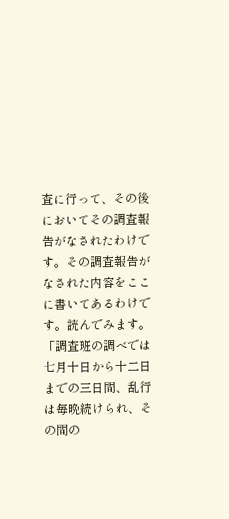査に行って、その後においてその調査報告がなされたわけです。その調査報告がなされた内容をここに書いてあるわけです。読んでみます。「調査班の調べでは七月十日から十二日までの三日間、乱行は毎晩続けられ、その間の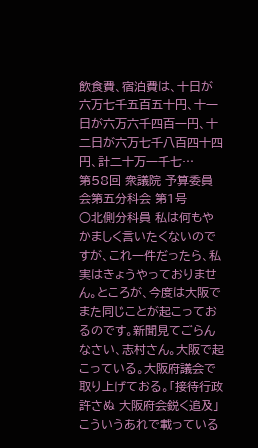飲食費、宿泊費は、十日が六万七千五百五十円、十一日が六万六千四百一円、十二日が六万七千八百四十四円、計二十万一千七…
第58回 衆議院 予算委員会第五分科会 第1号
○北側分科員 私は何もやかましく言いたくないのですが、これ一件だったら、私実はきょうやっておりません。ところが、今度は大阪でまた同じことが起こっておるのです。新聞見てごらんなさい、志村さん。大阪で起こっている。大阪府議会で取り上げておる。「接待行政 許さぬ 大阪府会鋭く追及」こういうあれで載っている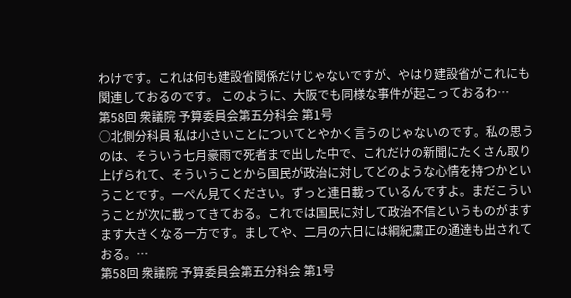わけです。これは何も建設省関係だけじゃないですが、やはり建設省がこれにも関連しておるのです。 このように、大阪でも同様な事件が起こっておるわ…
第58回 衆議院 予算委員会第五分科会 第1号
○北側分科員 私は小さいことについてとやかく言うのじゃないのです。私の思うのは、そういう七月豪雨で死者まで出した中で、これだけの新聞にたくさん取り上げられて、そういうことから国民が政治に対してどのような心情を持つかということです。一ぺん見てください。ずっと連日載っているんですよ。まだこういうことが次に載ってきておる。これでは国民に対して政治不信というものがますます大きくなる一方です。ましてや、二月の六日には綱紀粛正の通達も出されておる。…
第58回 衆議院 予算委員会第五分科会 第1号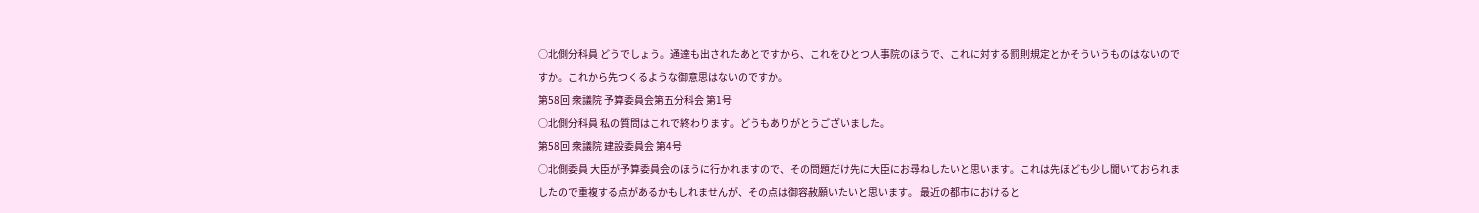○北側分科員 どうでしょう。通達も出されたあとですから、これをひとつ人事院のほうで、これに対する罰則規定とかそういうものはないのですか。これから先つくるような御意思はないのですか。
第58回 衆議院 予算委員会第五分科会 第1号
○北側分科員 私の質問はこれで終わります。どうもありがとうございました。
第58回 衆議院 建設委員会 第4号
○北側委員 大臣が予算委員会のほうに行かれますので、その問題だけ先に大臣にお尋ねしたいと思います。これは先ほども少し聞いておられましたので重複する点があるかもしれませんが、その点は御容赦願いたいと思います。 最近の都市におけると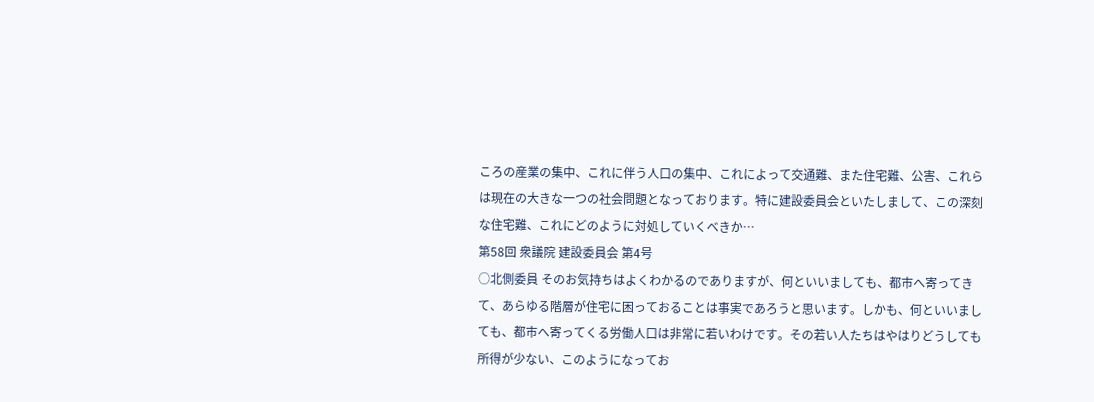ころの産業の集中、これに伴う人口の集中、これによって交通難、また住宅難、公害、これらは現在の大きな一つの社会問題となっております。特に建設委員会といたしまして、この深刻な住宅難、これにどのように対処していくべきか…
第58回 衆議院 建設委員会 第4号
○北側委員 そのお気持ちはよくわかるのでありますが、何といいましても、都市へ寄ってきて、あらゆる階層が住宅に困っておることは事実であろうと思います。しかも、何といいましても、都市へ寄ってくる労働人口は非常に若いわけです。その若い人たちはやはりどうしても所得が少ない、このようになってお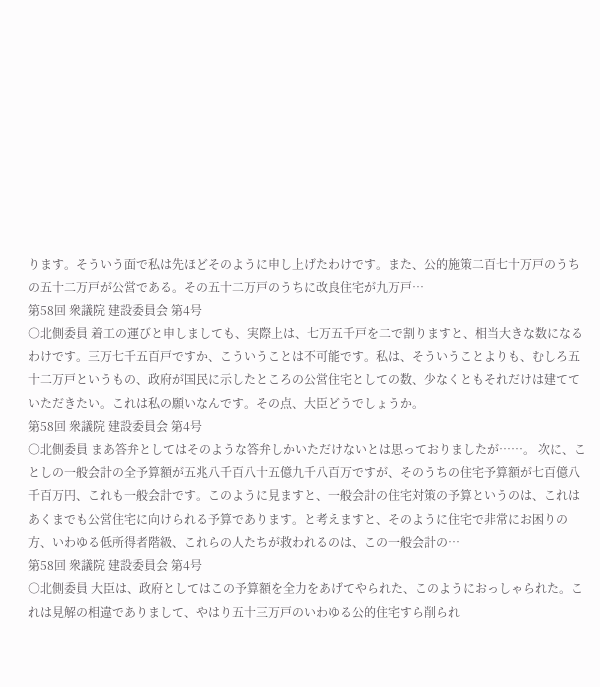ります。そういう面で私は先ほどそのように申し上げたわけです。また、公的施策二百七十万戸のうちの五十二万戸が公営である。その五十二万戸のうちに改良住宅が九万戸…
第58回 衆議院 建設委員会 第4号
○北側委員 着工の運びと申しましても、実際上は、七万五千戸を二で割りますと、相当大きな数になるわけです。三万七千五百戸ですか、こういうことは不可能です。私は、そういうことよりも、むしろ五十二万戸というもの、政府が国民に示したところの公営住宅としての数、少なくともそれだけは建てていただきたい。これは私の願いなんです。その点、大臣どうでしょうか。
第58回 衆議院 建設委員会 第4号
○北側委員 まあ答弁としてはそのような答弁しかいただけないとは思っておりましたが……。 次に、ことしの一般会計の全予算額が五兆八千百八十五億九千八百万ですが、そのうちの住宅予算額が七百億八千百万円、これも一般会計です。このように見ますと、一般会計の住宅対策の予算というのは、これはあくまでも公営住宅に向けられる予算であります。と考えますと、そのように住宅で非常にお困りの方、いわゆる低所得者階級、これらの人たちが救われるのは、この一般会計の…
第58回 衆議院 建設委員会 第4号
○北側委員 大臣は、政府としてはこの予算額を全力をあげてやられた、このようにおっしゃられた。これは見解の相違でありまして、やはり五十三万戸のいわゆる公的住宅すら削られ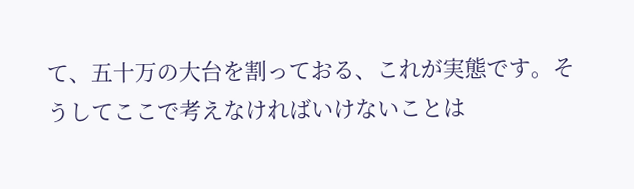て、五十万の大台を割っておる、これが実態です。そうしてここで考えなければいけないことは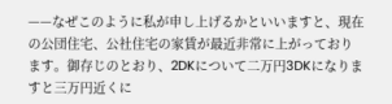——なぜこのように私が申し上げるかといいますと、現在の公団住宅、公社住宅の家賃が最近非常に上がっております。御存じのとおり、2DKについて二万円3DKになりますと三万円近くに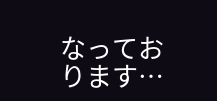なっております…